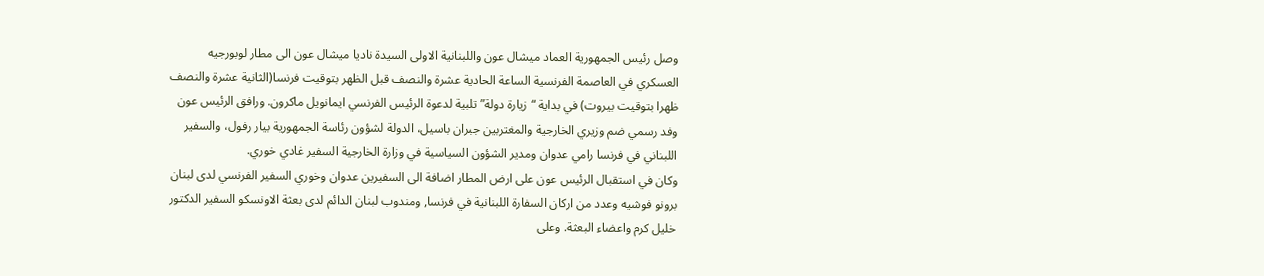وصل رئيس الجمهورية العماد ميشال عون واللبنانية الاولى السيدة ناديا ميشال عون الى مطار لوبورجيه العسكري في العاصمة الفرنسية الساعة الحادية عشرة والنصف قبل الظهر بتوقيت فرنسا(الثانية عشرة والنصف ظهرا بتوقيت بيروت) في بداية “زيارة دولة” تلبية لدعوة الرئيس الفرنسي ايمانويل ماكرون. ورافق الرئيس عون وفد رسمي ضم وزيري الخارجية والمغتربين جبران باسيل، الدولة لشؤون رئاسة الجمهورية بيار رفول، والسفير اللبناني في فرنسا رامي عدوان ومدير الشؤون السياسية في وزارة الخارجية السفير غادي خوري.
وكان في استقبال الرئيس عون على ارض المطار اضافة الى السفيرين عدوان وخوري السفير الفرنسي لدى لبنان برونو فوشيه وعدد من اركان السفارة اللبنانية في فرنسا, ومندوب لبنان الدائم لدى بعثة الاونسكو السفير الدكتور خليل كرم واعضاء البعثة. وعلى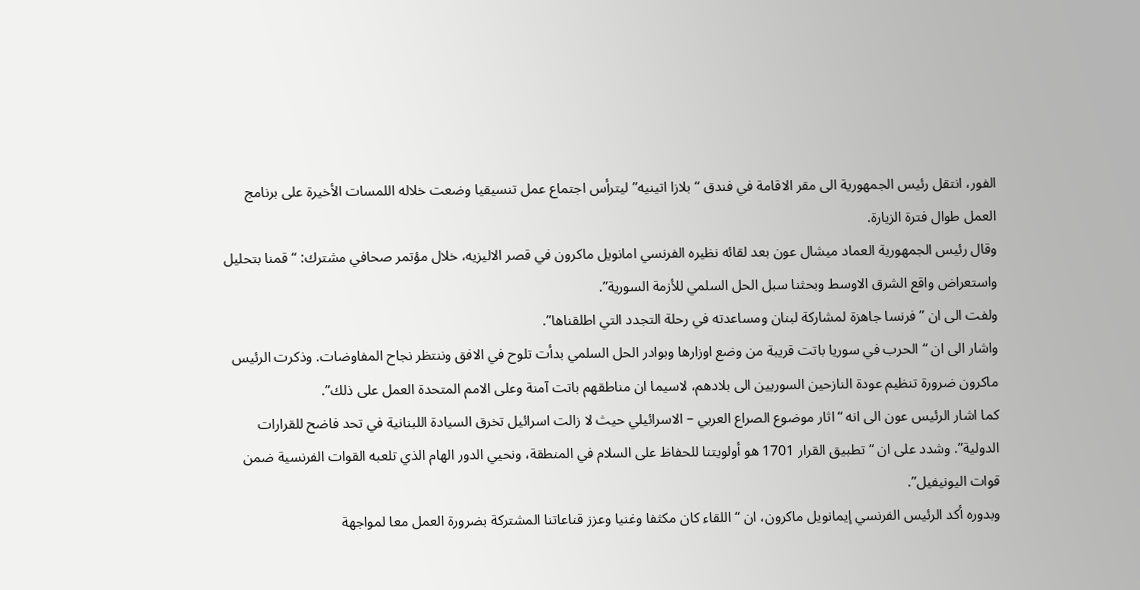الفور، انتقل رئيس الجمهورية الى مقر الاقامة في فندق “بلازا اتينيه” ليترأس اجتماع عمل تنسيقيا وضعت خلاله اللمسات الأخيرة على برنامج العمل طوال فترة الزيارة.
وقال رئيس الجمهورية العماد ميشال عون بعد لقائه نظيره الفرنسي امانويل ماكرون في قصر الاليزيه، خلال مؤتمر صحافي مشترك: “قمنا بتحليل واستعراض واقع الشرق الاوسط وبحثنا سبل الحل السلمي للأزمة السورية”.
ولفت الى ان ” فرنسا جاهزة لمشاركة لبنان ومساعدته في رحلة التجدد التي اطلقناها”.
واشار الى ان “الحرب في سوريا باتت قريبة من وضع اوزارها وبوادر الحل السلمي بدأت تلوح في الافق وننتظر نجاح المفاوضات. وذكرت الرئيس ماكرون ضرورة تنظيم عودة النازحين السوريين الى بلادهم، لاسيما ان مناطقهم باتت آمنة وعلى الامم المتحدة العمل على ذلك”.
كما اشار الرئيس عون الى انه “اثار موضوع الصراع العربي – الاسرائيلي حيث لا زالت اسرائيل تخرق السيادة اللبنانية في تحد فاضح للقرارات الدولية”. وشدد على ان “تطبيق القرار 1701 هو أولويتنا للحفاظ على السلام في المنطقة، ونحيي الدور الهام الذي تلعبه القوات الفرنسية ضمن قوات اليونيفيل”.
وبدوره أكد الرئيس الفرنسي إيمانويل ماكرون، ان “اللقاء كان مكثفا وغنيا وعزز قناعاتنا المشتركة بضرورة العمل معا لمواجهة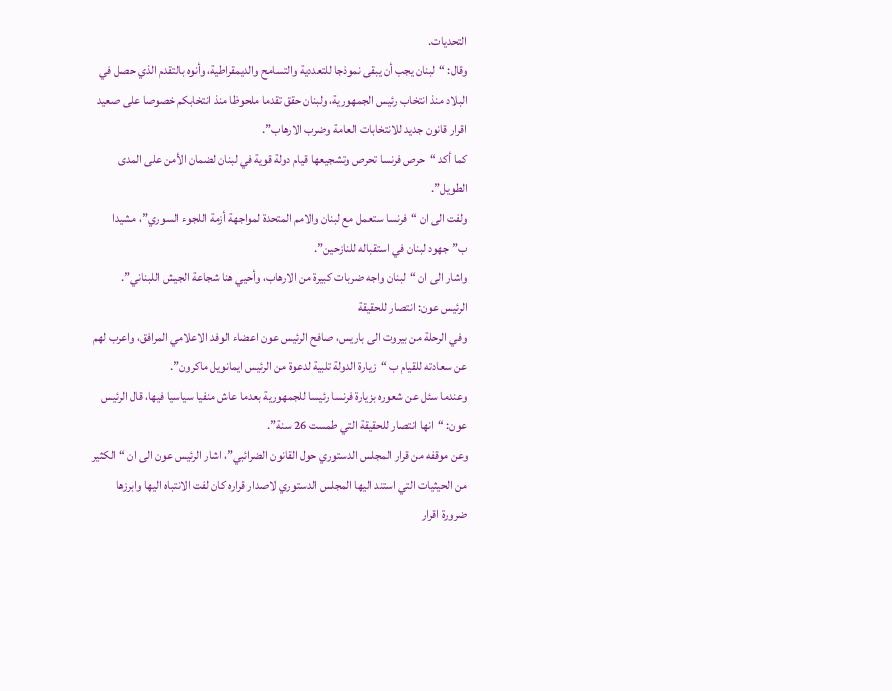التحديات.
وقال: “لبنان يجب أن يبقى نموذجا للتعددية والتسامح والديمقراطية، وأنوه بالتقدم الذي حصل في البلاد منذ انتخاب رئيس الجمهورية، ولبنان حقق تقدما ملحوظا منذ انتخابكم خصوصا على صعيد اقرار قانون جديد للانتخابات العامة وضرب الارهاب”.
كما أكد “حرص فرنسا تحرص وتشجيعها قيام دولة قوية في لبنان لضمان الأمن على المدى الطويل”.
ولفت الى ان “فرنسا ستعمل مع لبنان والامم المتحدة لمواجهة أزمة اللجوء السوري”، مشيدا ب”جهود لبنان في استقباله للنازحين”.
واشار الى ان “لبنان واجه ضربات كبيرة من الارهاب، وأحيي هنا شجاعة الجيش اللبناني”.
الرئيس عون: انتصار للحقيقة
وفي الرحلة من بيروت الى باريس، صافح الرئيس عون اعضاء الوفد الاعلامي المرافق، واعرب لهم عن سعادته للقيام ب “زيارة الدولة تلبية لدعوة من الرئيس ايمانويل ماكرون”.
وعندما سئل عن شعوره بزيارة فرنسا رئيسا للجمهورية بعدما عاش منفيا سياسيا فيها، قال الرئيس عون: “انها انتصار للحقيقة التي طمست 26 سنة”.
وعن موقفه من قرار المجلس الدستوري حول القانون الضرائبي”، اشار الرئيس عون الى ان “الكثير من الحيثيات التي استند اليها المجلس الدستوري لاصدار قراره كان لفت الانتباه اليها وابرزها ضرورة اقرار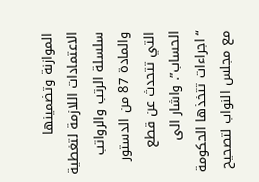الموازنة وتضمينها الاعتمادات اللازمة لتغطية سلسلة الرتب والرواتب والمادة 87 من الدستور التي تتحدث عن قطع الحساب”. واشار الى “اجراءات تتخذها الحكومة مع مجلس النواب لتصحيح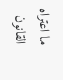ما اعتراه القانون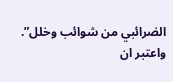الضرائبي من شوائب وخلل”.
واعتبر ان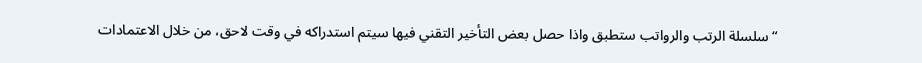“سلسلة الرتب والرواتب ستطبق واذا حصل بعض التأخير التقني فيها سيتم استدراكه في وقت لاحق، من خلال الاعتمادات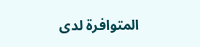المتوافرة لدى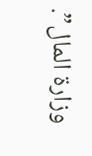وزارة المال”.